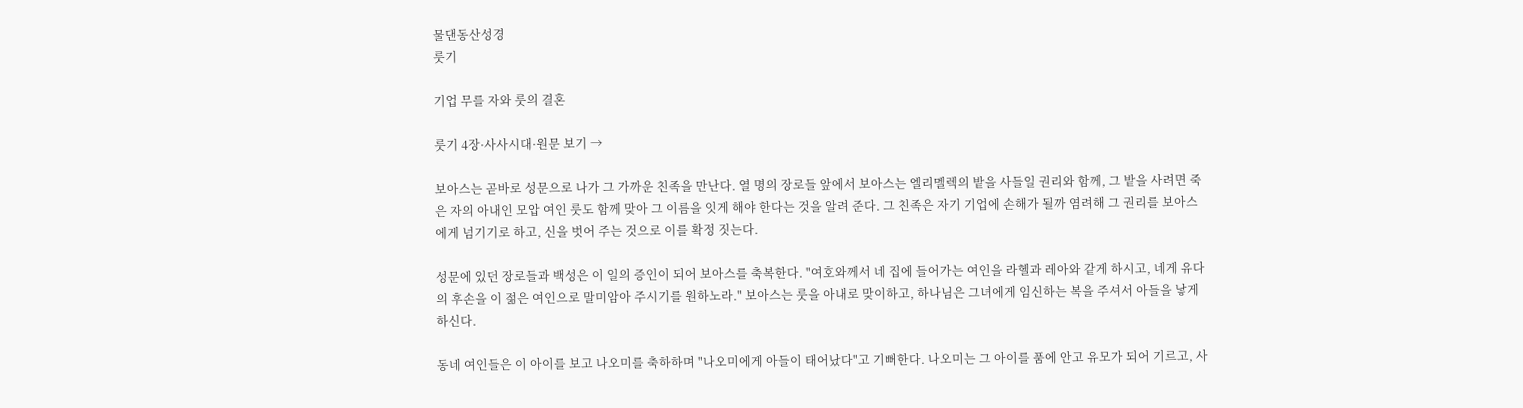물댄동산성경
룻기

기업 무를 자와 룻의 결혼

룻기 4장·사사시대·원문 보기 →

보아스는 곧바로 성문으로 나가 그 가까운 친족을 만난다. 열 명의 장로들 앞에서 보아스는 엘리멜렉의 밭을 사들일 권리와 함께, 그 밭을 사려면 죽은 자의 아내인 모압 여인 룻도 함께 맞아 그 이름을 잇게 해야 한다는 것을 알려 준다. 그 친족은 자기 기업에 손해가 될까 염려해 그 권리를 보아스에게 넘기기로 하고, 신을 벗어 주는 것으로 이를 확정 짓는다.

성문에 있던 장로들과 백성은 이 일의 증인이 되어 보아스를 축복한다. "여호와께서 네 집에 들어가는 여인을 라헬과 레아와 같게 하시고, 네게 유다의 후손을 이 젊은 여인으로 말미암아 주시기를 원하노라." 보아스는 룻을 아내로 맞이하고, 하나님은 그녀에게 임신하는 복을 주셔서 아들을 낳게 하신다.

동네 여인들은 이 아이를 보고 나오미를 축하하며 "나오미에게 아들이 태어났다"고 기뻐한다. 나오미는 그 아이를 품에 안고 유모가 되어 기르고, 사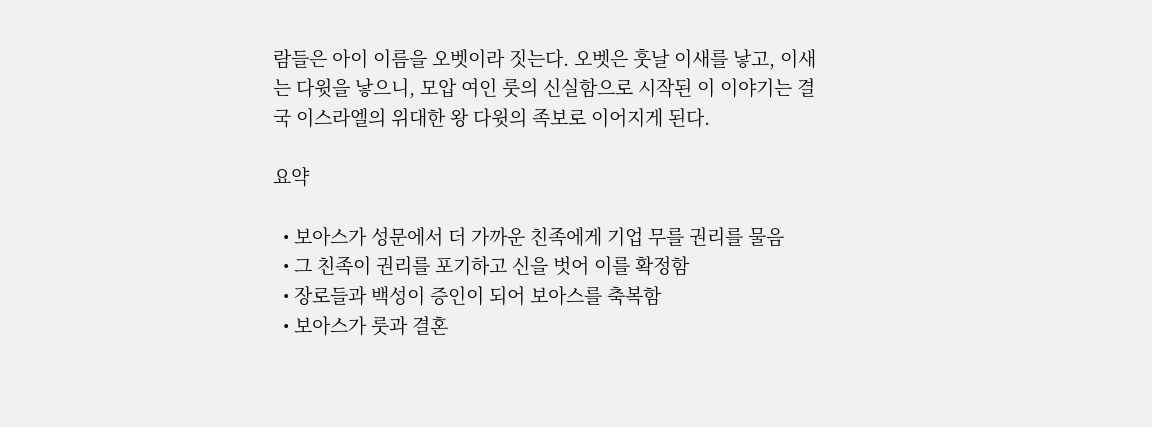람들은 아이 이름을 오벳이라 짓는다. 오벳은 훗날 이새를 낳고, 이새는 다윗을 낳으니, 모압 여인 룻의 신실함으로 시작된 이 이야기는 결국 이스라엘의 위대한 왕 다윗의 족보로 이어지게 된다.

요약

  • 보아스가 성문에서 더 가까운 친족에게 기업 무를 권리를 물음
  • 그 친족이 권리를 포기하고 신을 벗어 이를 확정함
  • 장로들과 백성이 증인이 되어 보아스를 축복함
  • 보아스가 룻과 결혼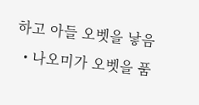하고 아들 오벳을 낳음
  • 나오미가 오벳을 품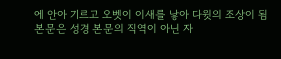에 안아 기르고 오벳이 이새를 낳아 다윗의 조상이 됨
본문은 성경 본문의 직역이 아닌 자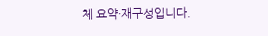체 요약·재구성입니다.